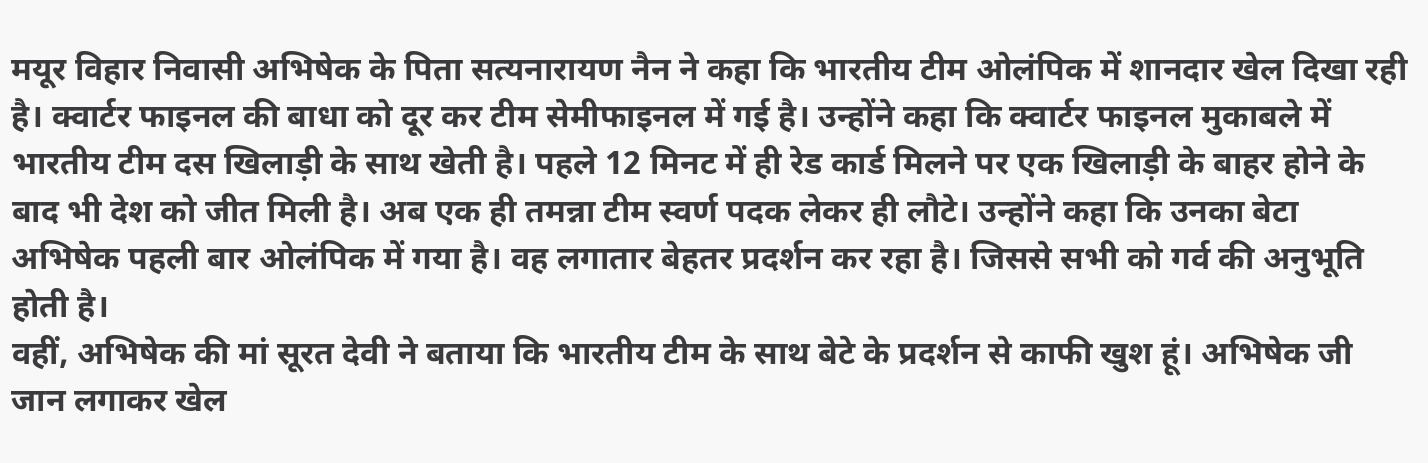मयूर विहार निवासी अभिषेक के पिता सत्यनारायण नैन ने कहा कि भारतीय टीम ओलंपिक में शानदार खेल दिखा रही है। क्वार्टर फाइनल की बाधा को दूर कर टीम सेमीफाइनल में गई है। उन्होंने कहा कि क्वार्टर फाइनल मुकाबले में भारतीय टीम दस खिलाड़ी के साथ खेती है। पहले 12 मिनट में ही रेड कार्ड मिलने पर एक खिलाड़ी के बाहर होने के बाद भी देश को जीत मिली है। अब एक ही तमन्ना टीम स्वर्ण पदक लेकर ही लौटे। उन्होंने कहा कि उनका बेटा अभिषेक पहली बार ओलंपिक में गया है। वह लगातार बेहतर प्रदर्शन कर रहा है। जिससे सभी को गर्व की अनुभूति होती है।
वहीं, अभिषेक की मां सूरत देवी ने बताया कि भारतीय टीम के साथ बेटे के प्रदर्शन से काफी खुश हूं। अभिषेक जी जान लगाकर खेल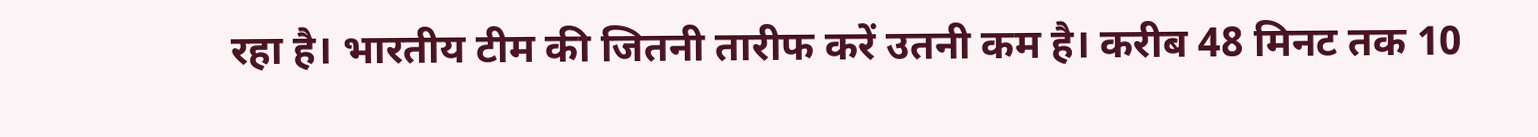रहा है। भारतीय टीम की जितनी तारीफ करें उतनी कम है। करीब 48 मिनट तक 10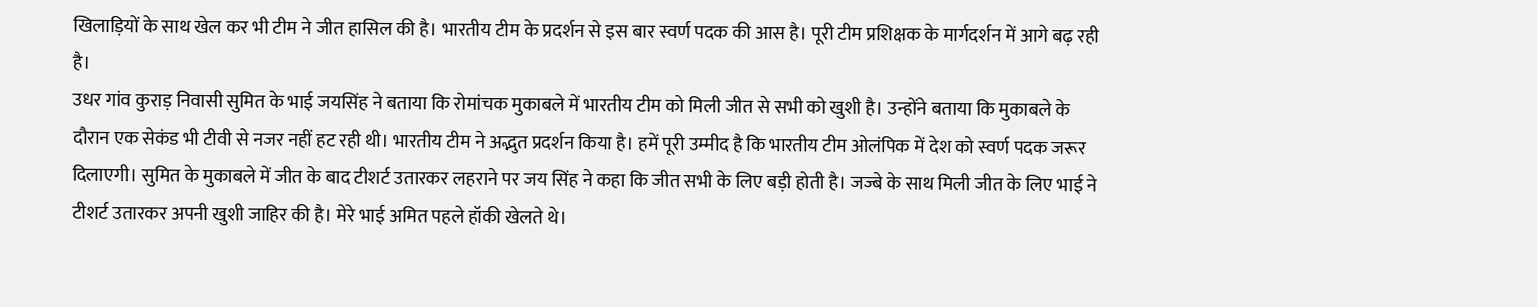खिलाड़ियों के साथ खेल कर भी टीम ने जीत हासिल की है। भारतीय टीम के प्रदर्शन से इस बार स्वर्ण पदक की आस है। पूरी टीम प्रशिक्षक के मार्गदर्शन में आगे बढ़ रही है।
उधर गांव कुराड़ निवासी सुमित के भाई जयसिंह ने बताया कि रोमांचक मुकाबले में भारतीय टीम को मिली जीत से सभी को खुशी है। उन्होंने बताया कि मुकाबले के दौरान एक सेकंड भी टीवी से नजर नहीं हट रही थी। भारतीय टीम ने अद्भुत प्रदर्शन किया है। हमें पूरी उम्मीद है कि भारतीय टीम ओलंपिक में देश को स्वर्ण पदक जरूर दिलाएगी। सुमित के मुकाबले में जीत के बाद टीशर्ट उतारकर लहराने पर जय सिंह ने कहा कि जीत सभी के लिए बड़ी होती है। जज्बे के साथ मिली जीत के लिए भाई ने टीशर्ट उतारकर अपनी खुशी जाहिर की है। मेरे भाई अमित पहले हॉकी खेलते थे।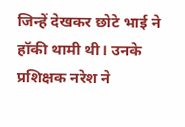जिन्हें देखकर छोटे भाई ने हॉकी थामी थी। उनके प्रशिक्षक नरेश ने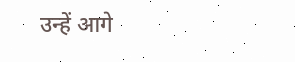उन्हें आगे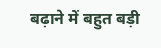बढ़ाने में बहुत बड़ी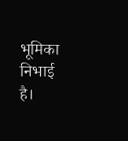भूमिका निभाई है।